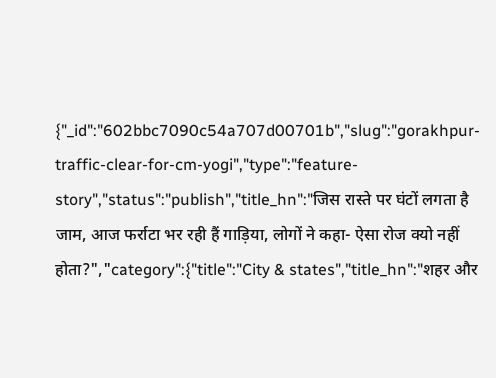{"_id":"602bbc7090c54a707d00701b","slug":"gorakhpur-traffic-clear-for-cm-yogi","type":"feature-story","status":"publish","title_hn":"जिस रास्ते पर घंटों लगता है जाम, आज फर्राटा भर रही हैं गाड़िया, लोगों ने कहा- ऐसा रोज क्यो नहीं होता?","category":{"title":"City & states","title_hn":"शहर और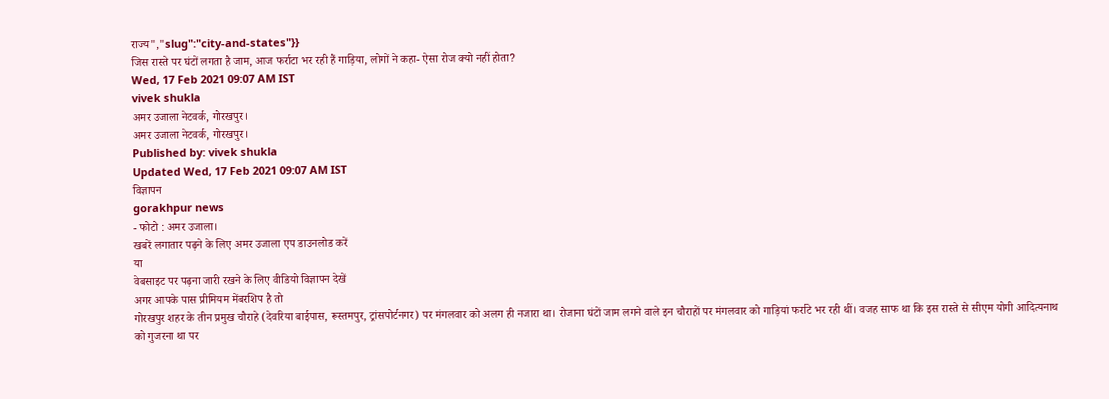राज्य","slug":"city-and-states"}}
जिस रास्ते पर घंटों लगता है जाम, आज फर्राटा भर रही हैं गाड़िया, लोगों ने कहा- ऐसा रोज क्यो नहीं होता?
Wed, 17 Feb 2021 09:07 AM IST
vivek shukla
अमर उजाला नेटवर्क, गोरखपुर।
अमर उजाला नेटवर्क, गोरखपुर।
Published by: vivek shukla
Updated Wed, 17 Feb 2021 09:07 AM IST
विज्ञापन
gorakhpur news
- फोटो : अमर उजाला।
खबरें लगातार पढ़ने के लिए अमर उजाला एप डाउनलोड करें
या
वेबसाइट पर पढ़ना जारी रखने के लिए वीडियो विज्ञापन देखें
अगर आपके पास प्रीमियम मेंबरशिप है तो
गोरखपुर शहर के तीन प्रमुख चौराहे (देवरिया बाईपास, रूस्तमपुर, ट्रांसपोर्टनगर) पर मंगलवार को अलग ही नजारा था। रोजाना घंटों जाम लगने वाले इन चौराहों पर मंगलवार को गाड़ियां फर्राटे भर रही थीं। वजह साफ था कि इस रास्ते से सीएम योगी आदित्यनाथ को गुजरना था पर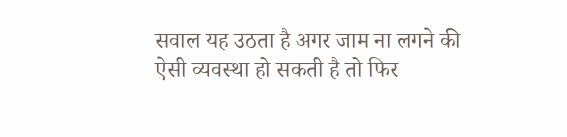सवाल यह उठता है अगर जाम ना लगने की ऐसी व्यवस्था हो सकती है तो फिर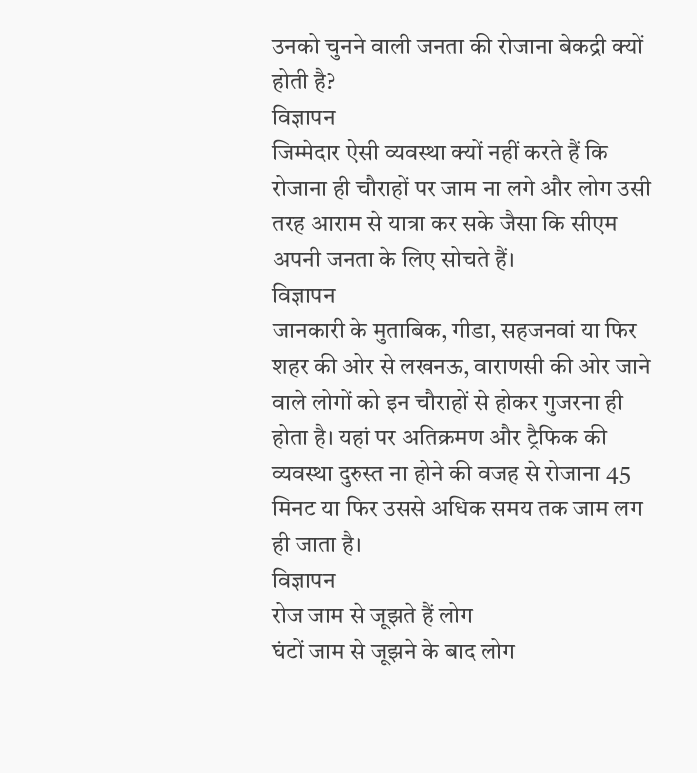उनको चुनने वाली जनता की रोजाना बेकद्री क्यों होती है?
विज्ञापन
जिम्मेदार ऐसी व्यवस्था क्यों नहीं करते हैं कि रोजाना ही चौराहों पर जाम ना लगे और लोग उसी तरह आराम से यात्रा कर सके जैसा कि सीएम अपनी जनता के लिए सोचते हैं।
विज्ञापन
जानकारी के मुताबिक, गीडा, सहजनवां या फिर शहर की ओर से लखनऊ, वाराणसी की ओर जाने वाले लोगों को इन चौराहों से होकर गुजरना ही होता है। यहां पर अतिक्रमण और ट्रैफिक की व्यवस्था दुरुस्त ना होने की वजह से रोजाना 45 मिनट या फिर उससे अधिक समय तक जाम लग ही जाता है।
विज्ञापन
रोज जाम से जूझते हैं लोग
घंटों जाम से जूझने के बाद लोग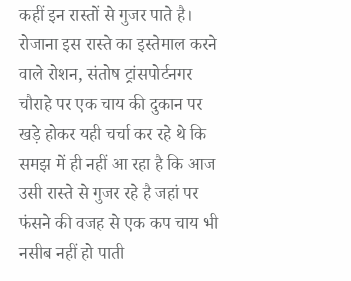कहीं इन रास्तों से गुजर पाते है। रोजाना इस रास्ते का इस्तेमाल करने वाले रोशन, संतोष ट्रांसपोर्टनगर चौराहे पर एक चाय की दुकान पर खड़े होकर यही चर्चा कर रहे थे कि समझ में ही नहीं आ रहा है कि आज उसी रास्ते से गुजर रहे है जहां पर फंसने की वजह से एक कप चाय भी नसीब नहीं हो पाती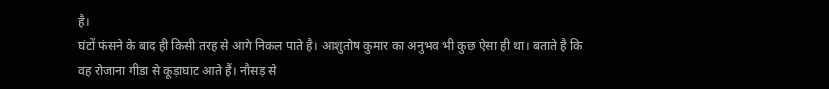है।
घंटों फंसने के बाद ही किसी तरह से आगे निकल पाते है। आशुतोष कुमार का अनुभव भी कुछ ऐसा ही था। बताते है कि वह रोजाना गीडा से कूड़ाघाट आते हैं। नौसड़ से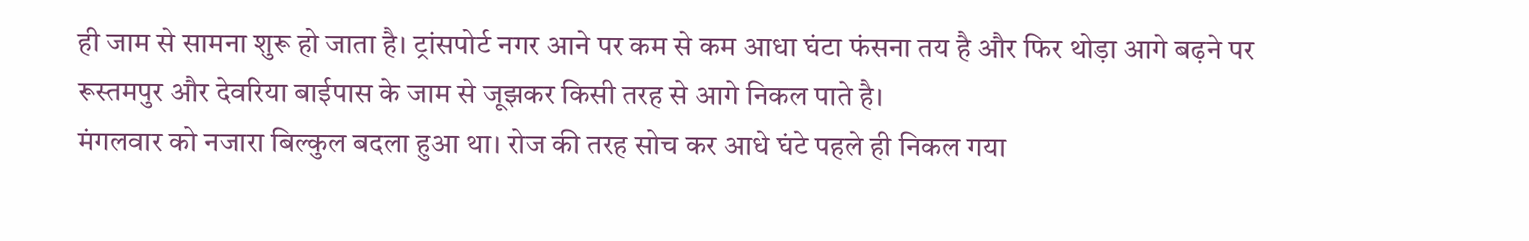ही जाम से सामना शुरू हो जाता है। ट्रांसपोर्ट नगर आने पर कम से कम आधा घंटा फंसना तय है और फिर थोड़ा आगे बढ़ने पर रूस्तमपुर और देवरिया बाईपास के जाम से जूझकर किसी तरह से आगे निकल पाते है।
मंगलवार को नजारा बिल्कुल बदला हुआ था। रोज की तरह सोच कर आधे घंटे पहले ही निकल गया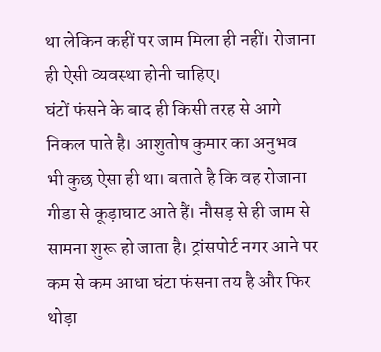था लेकिन कहीं पर जाम मिला ही नहीं। रोजाना ही ऐसी व्यवस्था होनी चाहिए।
घंटों फंसने के बाद ही किसी तरह से आगे निकल पाते है। आशुतोष कुमार का अनुभव भी कुछ ऐसा ही था। बताते है कि वह रोजाना गीडा से कूड़ाघाट आते हैं। नौसड़ से ही जाम से सामना शुरू हो जाता है। ट्रांसपोर्ट नगर आने पर कम से कम आधा घंटा फंसना तय है और फिर थोड़ा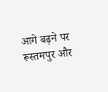आगे बढ़ने पर रूस्तमपुर और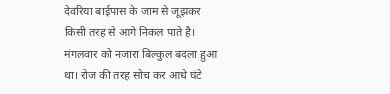देवरिया बाईपास के जाम से जूझकर किसी तरह से आगे निकल पाते है।
मंगलवार को नजारा बिल्कुल बदला हुआ था। रोज की तरह सोच कर आधे घंटे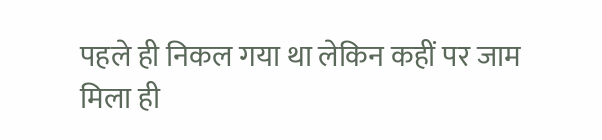पहले ही निकल गया था लेकिन कहीं पर जाम मिला ही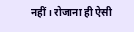नहीं। रोजाना ही ऐसी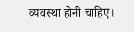व्यवस्था होनी चाहिए।